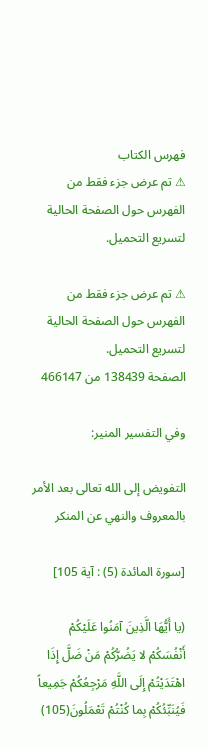فهرس الكتاب
⚠ تم عرض جزء فقط من الفهرس حول الصفحة الحالية لتسريع التحميل.

⚠ تم عرض جزء فقط من الفهرس حول الصفحة الحالية لتسريع التحميل.
الصفحة 138439 من 466147

وفي التفسير المنير:

التفويض إلى الله تعالى بعد الأمر بالمعروف والنهي عن المنكر

[سورة المائدة (5) : آية 105]

(يا أَيُّهَا الَّذِينَ آمَنُوا عَلَيْكُمْ أَنْفُسَكُمْ لا يَضُرُّكُمْ مَنْ ضَلَّ إِذَا اهْتَدَيْتُمْ إِلَى اللَّهِ مَرْجِعُكُمْ جَمِيعاً فَيُنَبِّئُكُمْ بِما كُنْتُمْ تَعْمَلُونَ(105)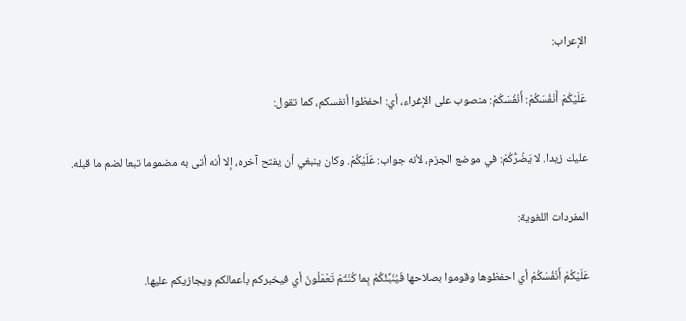الإعراب:

عَلَيْكُمْ أَنْفُسَكُمْ: أَنْفُسَكُمْ: منصوب على الإغراء، أي: احفظوا أنفسكم، كما تقول:

عليك زيدا. لا يَضُرُّكُمْ: في موضع الجزم، لأنه جواب: عَلَيْكُمْ. وكان ينبغي أن يفتح آخره، إلا أنه أتى به مضموما تبعا لضم ما قبله.

المفردات اللغوية:

عَلَيْكُمْ أَنْفُسَكُمْ أي احفظوها وقوموا بصلاحها فَيُنَبِّئُكُمْ بِما كُنْتُمْ تَعْمَلُونَ أي فيخبركم بأعمالكم ويجازيكم عليها.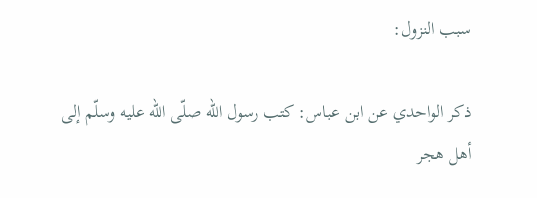سبب النزول:

ذكر الواحدي عن ابن عباس: كتب رسول الله صلّى الله عليه وسلّم إلى أهل هجر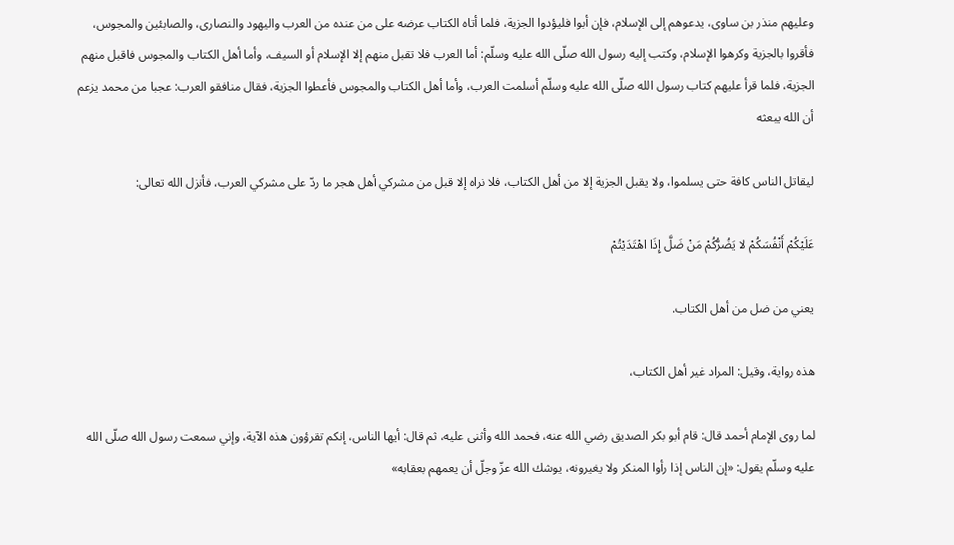وعليهم منذر بن ساوى، يدعوهم إلى الإسلام، فإن أبوا فليؤدوا الجزية، فلما أتاه الكتاب عرضه على من عنده من العرب واليهود والنصارى، والصابئين والمجوس، فأقروا بالجزية وكرهوا الإسلام، وكتب إليه رسول الله صلّى الله عليه وسلّم: أما العرب فلا تقبل منهم إلا الإسلام أو السيف، وأما أهل الكتاب والمجوس فاقبل منهم الجزية، فلما قرأ عليهم كتاب رسول الله صلّى الله عليه وسلّم أسلمت العرب، وأما أهل الكتاب والمجوس فأعطوا الجزية، فقال منافقو العرب: عجبا من محمد يزعم أن الله يبعثه

ليقاتل الناس كافة حتى يسلموا، ولا يقبل الجزية إلا من أهل الكتاب، فلا نراه إلا قبل من مشركي أهل هجر ما ردّ على مشركي العرب، فأنزل الله تعالى:

عَلَيْكُمْ أَنْفُسَكُمْ لا يَضُرُّكُمْ مَنْ ضَلَّ إِذَا اهْتَدَيْتُمْ

يعني من ضل من أهل الكتاب.

هذه رواية، وقيل: المراد غير أهل الكتاب،

لما روى الإمام أحمد قال: قام أبو بكر الصديق رضي الله عنه، فحمد الله وأثنى عليه، ثم قال: أيها الناس، إنكم تقرؤون هذه الآية، وإني سمعت رسول الله صلّى الله عليه وسلّم يقول: «إن الناس إذا رأوا المنكر ولا يغيرونه، يوشك الله عزّ وجلّ أن يعمهم بعقابه»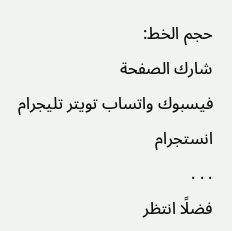حجم الخط:
شارك الصفحة
فيسبوك واتساب تويتر تليجرام انستجرام
. . .
فضلًا انتظر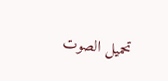تحميل الصوت